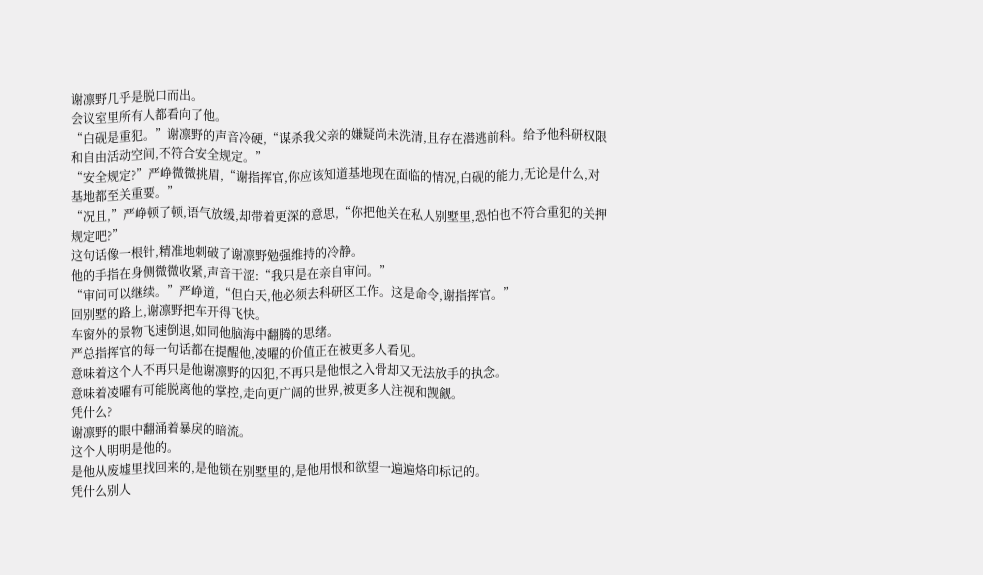谢凛野几乎是脱口而出。
会议室里所有人都看向了他。
“白砚是重犯。”谢凛野的声音冷硬,“谋杀我父亲的嫌疑尚未洗清,且存在潜逃前科。给予他科研权限和自由活动空间,不符合安全规定。”
“安全规定?”严峥微微挑眉,“谢指挥官,你应该知道基地现在面临的情况,白砚的能力,无论是什么,对基地都至关重要。”
“况且,”严峥顿了顿,语气放缓,却带着更深的意思,“你把他关在私人别墅里,恐怕也不符合重犯的关押规定吧?”
这句话像一根针,精准地刺破了谢凛野勉强维持的冷静。
他的手指在身侧微微收紧,声音干涩:“我只是在亲自审问。”
“审问可以继续。”严峥道,“但白天,他必须去科研区工作。这是命令,谢指挥官。”
回别墅的路上,谢凛野把车开得飞快。
车窗外的景物飞速倒退,如同他脑海中翻腾的思绪。
严总指挥官的每一句话都在提醒他,凌曜的价值正在被更多人看见。
意味着这个人不再只是他谢凛野的囚犯,不再只是他恨之入骨却又无法放手的执念。
意味着凌曜有可能脱离他的掌控,走向更广阔的世界,被更多人注视和觊觎。
凭什么?
谢凛野的眼中翻涌着暴戾的暗流。
这个人明明是他的。
是他从废墟里找回来的,是他锁在别墅里的,是他用恨和欲望一遍遍烙印标记的。
凭什么别人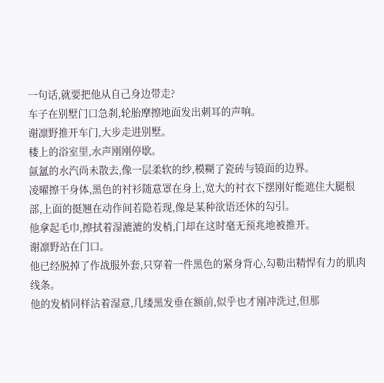一句话,就要把他从自己身边带走?
车子在别墅门口急刹,轮胎摩擦地面发出刺耳的声响。
谢凛野推开车门,大步走进别墅。
楼上的浴室里,水声刚刚停歇。
氤氲的水汽尚未散去,像一层柔软的纱,模糊了瓷砖与镜面的边界。
凌曜擦干身体,黑色的衬衫随意罩在身上,宽大的衬衣下摆刚好能遮住大腿根部,上面的挺翘在动作间若隐若现,像是某种欲语还休的勾引。
他拿起毛巾,擦拭着湿漉漉的发梢,门却在这时毫无预兆地被推开。
谢凛野站在门口。
他已经脱掉了作战服外套,只穿着一件黑色的紧身背心,勾勒出精悍有力的肌肉线条。
他的发梢同样沾着湿意,几缕黑发垂在额前,似乎也才刚冲洗过,但那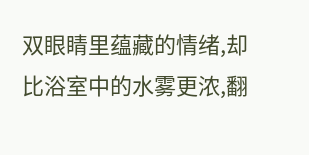双眼睛里蕴藏的情绪,却比浴室中的水雾更浓,翻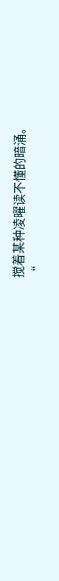搅着某种凌曜读不懂的暗涌。
“